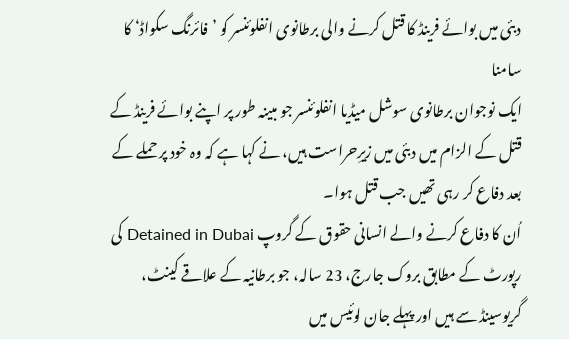دبئی میں بوائے فرینڈ کا قتل کرنے والی برطانوی انفلوئنسر کو ’فائرنگ سکواڈ‘ کا سامنا
ایک نوجوان برطانوی سوشل میڈیا انفلوئنسر جو مبینہ طور پر اپنے بوائے فرینڈ کے قتل کے الزام میں دبئی میں زیرِحراست ہیں، نے کہا ہے کہ وہ خود پر حملے کے بعد دفاع کر رہی تھیں جب قتل ہوا۔
اُن کا دفاع کرنے والے انسانی حقوق کے گروپ Detained in Dubai کی رپورٹ کے مطابق بروک جارج، 23 سالہ، جو برطانیہ کے علاقے کینٹ، گریوسینڈ سے ہیں اور پہلے جان لوئیس میں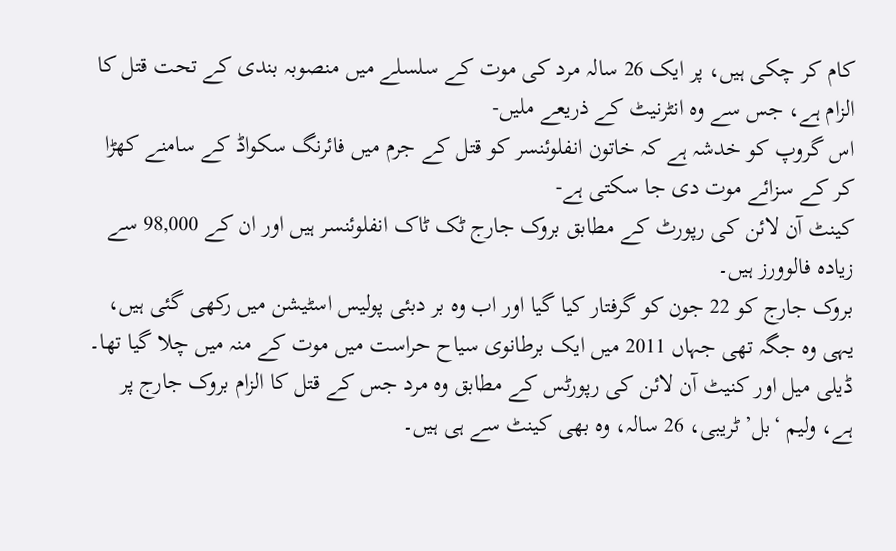کام کر چکی ہیں، پر ایک 26 سالہ مرد کی موت کے سلسلے میں منصوبہ بندی کے تحت قتل کا الزام ہے، جس سے وہ انٹرنیٹ کے ذریعے ملیں-
اس گروپ کو خدشہ ہے کہ خاتون انفلوئنسر کو قتل کے جرم میں فائرنگ سکواڈ کے سامنے کھڑا کر کے سزائے موت دی جا سکتی ہے-
کینٹ آن لائن کی رپورٹ کے مطابق بروک جارج ٹک ٹاک انفلوئنسر ہیں اور ان کے 98,000 سے زیادہ فالوورز ہیں۔
بروک جارج کو 22 جون کو گرفتار کیا گیا اور اب وہ بر دبئی پولیس اسٹیشن میں رکھی گئی ہیں، یہی وہ جگہ تھی جہاں 2011 میں ایک برطانوی سیاح حراست میں موت کے منہ میں چلا گیا تھا۔
ڈیلی میل اور کنیٹ آن لائن کی رپورٹس کے مطابق وہ مرد جس کے قتل کا الزام بروک جارج پر ہے، ولیم ‘بل’ ٹریبی، 26 سالہ، وہ بھی کینٹ سے ہی ہیں۔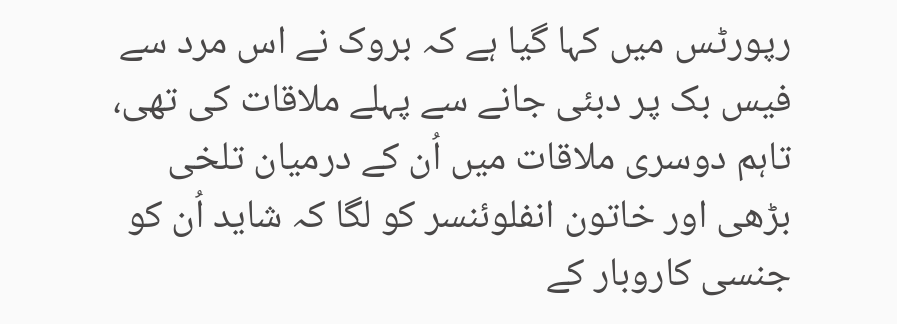رپورٹس میں کہا گیا ہے کہ بروک نے اس مرد سے فیس بک پر دبئی جانے سے پہلے ملاقات کی تھی، تاہم دوسری ملاقات میں اُن کے درمیان تلخی بڑھی اور خاتون انفلوئنسر کو لگا کہ شاید اُن کو جنسی کاروبار کے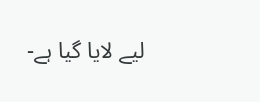لیے لایا گیا ہے-